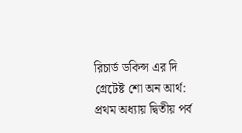রিচার্ড ডকিন্স এর দি গ্রেটেষ্ট শো অন আর্থ: প্রথম অধ্যায় দ্বিতীয় পর্ব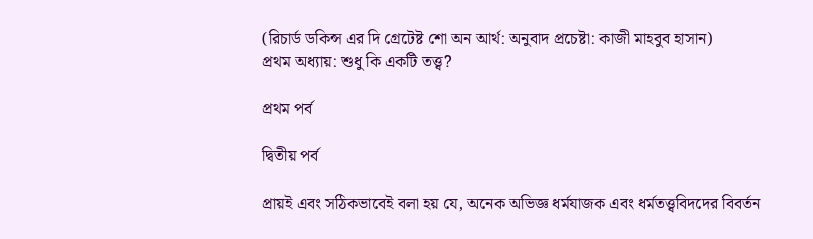(রিচার্ড ডকিন্স এর দি গ্রেটেষ্ট শো অন আর্থ: অনুবাদ প্রচেষ্টা: কাজী মাহবুব হাসান)
প্রথম অধ্যায়: শুধু কি একটি তত্ত্ব?

প্রথম পর্ব

দ্বিতীয় পর্ব

প্রায়ই এবং সঠিকভাবেই বলা হয় যে, অনেক অভিজ্ঞ ধর্মযাজক ‍এবং ধর্মতত্ত্ববিদদের বিবর্তন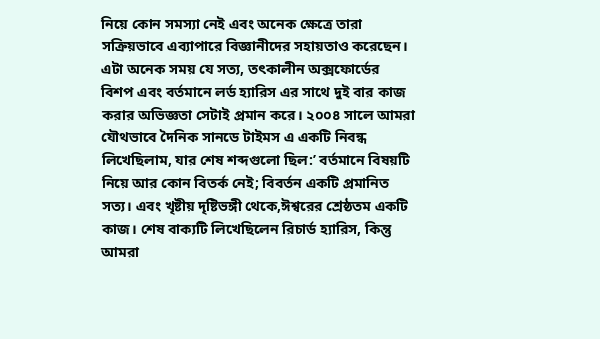নিয়ে কোন সমস্যা নেই এবং অনেক ক্ষেত্রে তারা সক্রিয়ভাবে এব্যাপারে বিজ্ঞানীদের সহায়তাও করেছেন। এটা অনেক সময় যে সত্য, তৎকালীন অক্সফোর্ডের বিশপ ‍এবং বর্তমানে লর্ড হ্যারিস এর সাথে দুই বার কাজ করার অভিজ্ঞতা সেটাই প্রমান করে। ২০০৪ সালে আমরা যৌথভাবে দৈনিক সানডে টাইমস এ একটি নিবন্ধ লিখেছিলাম, যার শেষ শব্দগুলো ছিল:’ বর্তমানে বিষয়টি নিয়ে আর কোন বিতর্ক নেই; বিবর্তন একটি প্রমানিত সত্য। এবং খৃষ্টীয় দৃষ্টিভঙ্গী থেকে,ঈশ্বরের শ্রেষ্ঠতম একটি কাজ। শেষ বাক্যটি লিখেছিলেন রিচার্ড হ্যারিস, কিন্তু আমরা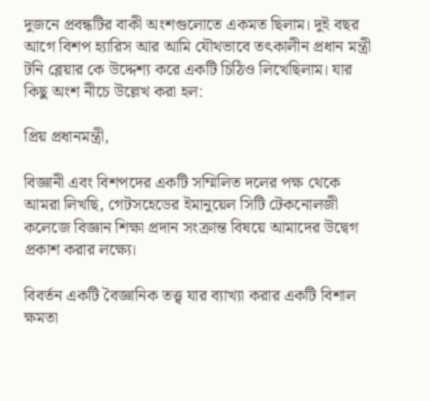দুজনে প্রবন্ধটির বাকী অংশগুলোতে একমত ছিলাম। দুই বছর আগে বিশপ হ্যারিস আর আমি যৌথভাবে তৎকালীন প্রধান মন্ত্রী টনি ব্লেয়ার কে উদ্দেশ্য করে একটি চিঠিও লিখেছিলাম। যার কিছু অংশ নীচে উল্লেখ করা হল:

প্রিয় প্রধানমন্ত্রী,

বিজ্ঞানী এবং বিশপদের একটি সম্মিলিত দলের পক্ষ থেকে আমরা লিখছি, গেটসহেডের ইমানুয়েল সিটি টেকনোলজী কলেজে বিজ্ঞান শিক্ষা প্রদান সংক্রান্ত বিষয়ে আমাদের উদ্বেগ প্রকাশ করার লক্ষ্যে।

বিবর্তন একটি বৈজ্ঞানিক তত্ত্ব যার ব্যাখ্যা করার একটি বিশাল ক্ষমতা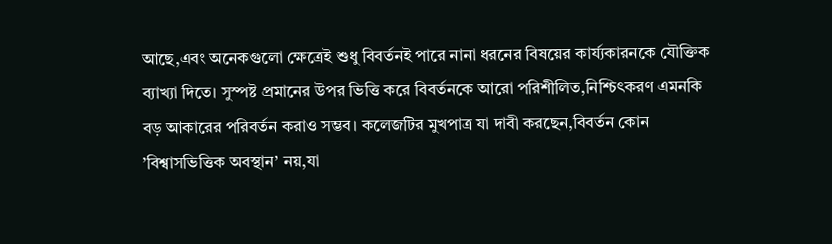আছে,এবং অনেকগুলো ক্ষেত্রেই শুধু বিবর্তনই পারে নানা ধরনের বিষয়ের কার্য্যকারনকে যৌক্তিক ব্যাখ্যা দিতে। সুস্পষ্ট প্রমানের ‍উপর ভিত্তি করে বিবর্তনকে আরো পরিশীলিত,নিশ্চিৎকরণ এমনকি বড় আকারের পরিবর্তন করাও সম্ভব। কলেজটির মুখপাত্র যা দাবী করছেন,বিবর্তন কোন ’বিশ্বাসভিত্তিক অবস্থান’ নয়,যা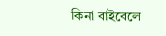কিনা বাইবেলে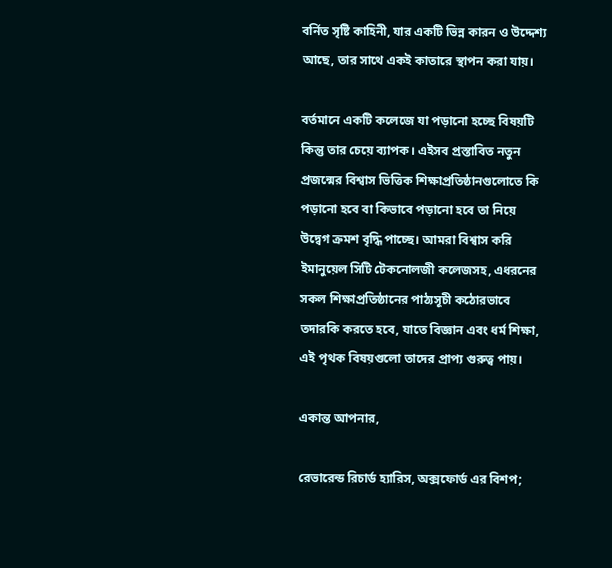বর্নিত সৃষ্টি কাহিনী, যার একটি ভিন্ন কারন ও উদ্দেশ্য আছে, তার সাথে একই কাতারে স্থাপন করা যায়।

বর্তমানে একটি কলেজে যা পড়ানো হচ্ছে বিষয়টি কিন্তু তার চেয়ে ব্যাপক। এইসব প্রস্তাবিত নতুন প্রজন্মের বিশ্বাস ভিত্তিক শিক্ষাপ্রতিষ্ঠানগুলোতে কি পড়ানো হবে বা কিভাবে পড়ানো হবে তা নিয়ে উদ্বেগ ক্রমশ বৃদ্ধি পাচ্ছে। আমরা বিশ্বাস করি ইমানুয়েল সিটি টেকনোলজী কলেজসহ, এধরনের সকল শিক্ষাপ্রতিষ্ঠানের পাঠ্যসূচী কঠোরভাবে তদারকি করতে হবে, যাতে বিজ্ঞান এবং ধর্ম শিক্ষা, এই পৃথক বিষয়গুলো তাদের প্রাপ্য গুরুত্ব পায়।

একান্ত আপনার,

রেভারেন্ড রিচার্ড হ্যারিস, অক্সফোর্ড এর বিশপ;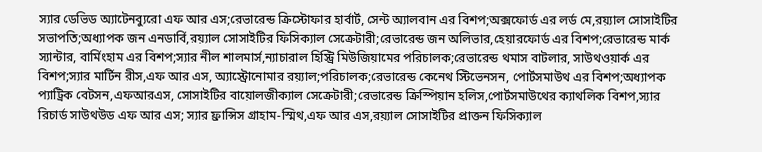স্যার ডেভিড অ্যাটেনব্যুরো এফ আর এস;রেভারেন্ড ক্রিস্টোফার হার্বার্ট, সেন্ট অ্যালবান এর বিশপ;অক্সফোর্ড এর লর্ড মে,রয়্যাল সোসাইটির সভাপতি;অধ্যাপক জন এনডার্বি,রয়্যাল সোসাইটির ফিসিক্যাল সেক্রেটারী;রেভারেন্ড জন অলিভার,হেয়ারফোর্ড এর বিশপ;রেভারেন্ড মার্ক স্যান্টার, বার্মিংহাম এর বিশপ;স্যার নীল শালমার্স,ন্যাচারাল হিস্ট্রি মিউজিয়ামের পরিচালক;রেভারেন্ড থমাস বাটলার, সাউথওয়ার্ক এর বিশপ;স্যার মার্টিন রীস,এফ আর এস, অ্যাস্ট্রোনোমার রয়্যাল;পরিচালক;রেভারেন্ড কেনেথ স্টিভেনসন, পোর্টসমাউথ এর বিশপ;অধ্যাপক প্যাট্রিক বেটসন,এফআরএস, সোসাইটির বায়োলজীক্যাল সেক্রেটারী;রেভারেন্ড ক্রিস্পিয়ান হলিস,পোর্টসমাউথের ক্যাথলিক বিশপ,স্যার রিচার্ড সাউথউড এফ আর এস; স্যার ফ্রান্সিস গ্রাহাম-স্মিথ,এফ আর এস,রয়্যাল সোসাইটির প্রাক্তন ফিসিক্যাল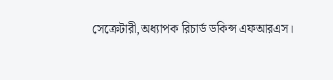সেক্রেটারী,অধ্যাপক রিচার্ড ডকিন্স এফআরএস।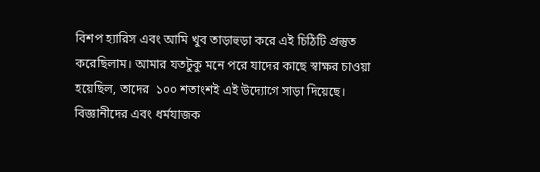বিশপ হ্যারিস এবং আমি খুব তাড়াহুড়া করে এই চিঠিটি প্রস্তুত করেছিলাম। আমার যতটুকু মনে পরে যাদের কাছে স্বাক্ষর চাওয়া হয়েছিল, তাদের  ১০০ শতাংশই এই উদ্যোগে সাড়া দিয়েছে। বিজ্ঞানীদের এবং ধর্মযাজক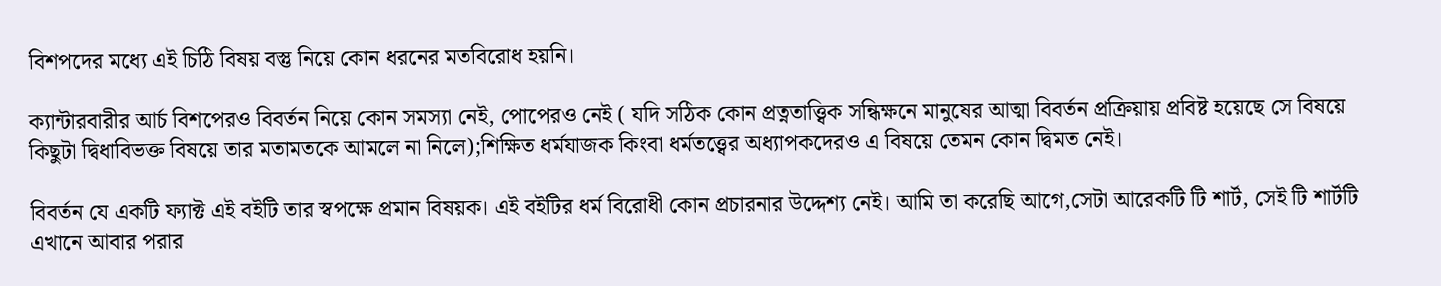বিশপদের মধ্যে এই চিঠি বিষয় বস্তু নিয়ে কোন ধরনের মতবিরোধ হয়নি।

ক্যান্টারবারীর আর্চ বিশপেরও বিবর্তন নিয়ে কোন সমস্যা নেই, পোপেরও নেই ( যদি সঠিক কোন প্রত্নতাত্ত্বিক সন্ধিক্ষনে মানুষের আত্মা বিবর্তন প্রক্রিয়ায় প্রবিষ্ট হয়েছে সে বিষয়ে কিছুটা দ্বিধাবিভক্ত বিষয়ে তার মতামতকে আমলে না নিলে);শিক্ষিত ধর্মযাজক কিংবা ধর্মতত্ত্বের অধ্যাপকদেরও এ বিষয়ে তেমন কোন দ্বিমত নেই।

বিবর্তন যে একটি ফ্যাক্ট এই বইটি তার স্বপক্ষে প্রমান বিষয়ক। এই বইটির ধর্ম বিরোধী কোন প্রচারনার উদ্দেশ্য নেই। আমি তা করেছি আগে,সেটা আরেকটি টি শার্ট, সেই টি শার্টটি এখানে আবার পরার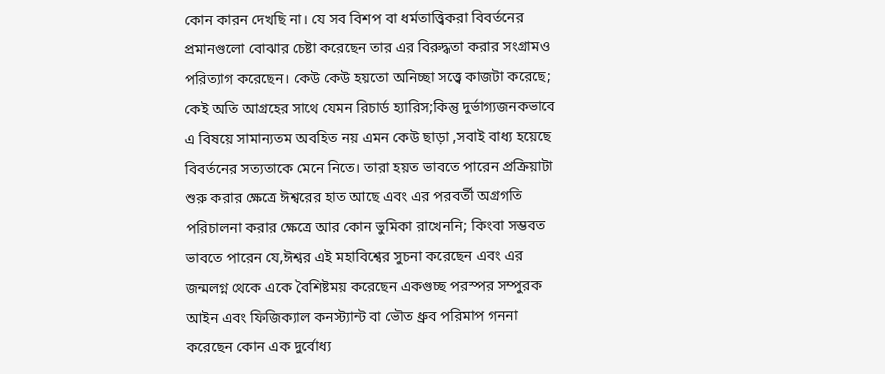কোন কারন দেখছি না। যে সব বিশপ বা ধর্মতাত্ত্বিকরা বিবর্তনের প্রমানগুলো বোঝার চেষ্টা করেছেন তার এর বিরুদ্ধতা করার সংগ্রামও পরিত্যাগ করেছেন। কেউ কেউ হয়তো অনিচ্ছা সত্ত্বে কাজটা করেছে; কেই অতি আগ্রহের সাথে যেমন রিচার্ড হ্যারিস;কিন্তু দুর্ভাগ্যজনকভাবে এ বিষয়ে সামান্যতম অবহিত নয় এমন কেউ ছাড়া ,সবাই বাধ্য হয়েছে বিবর্তনের সত্যতাকে মেনে নিতে। তারা হয়ত ভাবতে পারেন প্রক্রিয়াটা শুরু করার ক্ষেত্রে ঈশ্বরের হাত আছে এবং এর পরবর্তী অগ্রগতি পরিচালনা করার ক্ষেত্রে আর কোন ভুমিকা রাখেননি; কিংবা সম্ভবত ভাবতে পারেন যে,ঈশ্বর এই মহাবিশ্বের সুচনা করেছেন এবং এর জন্মলগ্ন থেকে একে বৈশিষ্টময় করেছেন একগুচ্ছ পরস্পর সম্পুরক আইন এবং ফিজিক্যাল কনস্ট্যান্ট বা ভৌত ধ্রুব পরিমাপ গননা করেছেন কোন এক দুর্বোধ্য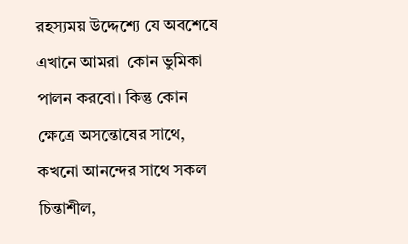রহস্যময় উদ্দেশ্যে যে অবশেষে এখানে আমরা  কোন ভুমিকা পালন করবো। কিন্তু কোন ক্ষেত্রে অসন্তোষের সাথে, কখনো আনন্দের সাথে সকল চিন্তাশীল,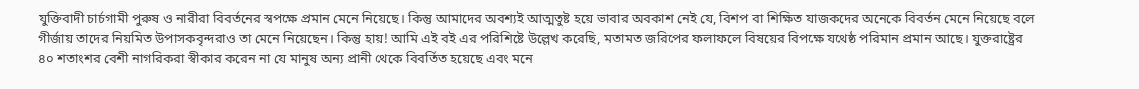যুক্তিবাদী চার্চগামী পুরুষ ও নারীরা বিবর্তনের স্বপক্ষে প্রমান মেনে নিয়েছে। কিন্তু আমাদের অবশ্যই আত্মতুষ্ট হয়ে ভাবার অবকাশ নেই যে, বিশপ বা শিক্ষিত যাজকদের অনেকে বিবর্তন মেনে নিয়েছে বলে গীর্জায় তাদের নিয়মিত উপাসকবৃন্দরাও তা মেনে নিয়েছেন। কিন্তু হায়! আমি এই বই এর পরিশিষ্টে উল্লেখ করেছি, মতামত জরিপের ফলাফলে বিষয়ের বিপক্ষে যথেষ্ঠ পরিমান প্রমান আছে। যুক্তরাষ্ট্রের ৪০ শতাংশর বেশী নাগরিকরা স্বীকার করেন না যে মানুষ অন্য প্রানী থেকে বিবর্তিত হয়েছে এবং মনে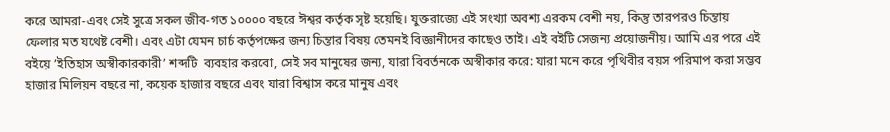করে আমরা-এবং সেই সুত্রে সকল জীব-গত ১০০০০ বছরে ঈশ্বর কর্তৃক সৃষ্ট হয়েছি। যুক্তরাজ্যে এই সংখ্যা অবশ্য এরকম বেশী নয়, কিন্তু তারপরও চিন্তায় ফেলার মত যথেষ্ট বেশী। এবং এটা যেমন চার্চ কর্তৃপক্ষের জন্য চিন্তার বিষয় তেমনই বিজ্ঞানীদের কাছেও তাই। এই বইটি সেজন্য প্রয়োজনীয়। আমি এর পরে এই বইয়ে ’ইতিহাস অস্বীকারকারী’ শব্দটি  ব্যবহার করবো, সেই সব মানুষের জন্য, যারা বিবর্তনকে অস্বীকার করে: যারা মনে করে পৃথিবীর বয়স পরিমাপ করা সম্ভব হাজার মিলিয়ন বছরে না, কয়েক হাজার বছরে এবং যারা বিশ্বাস করে মানুষ এবং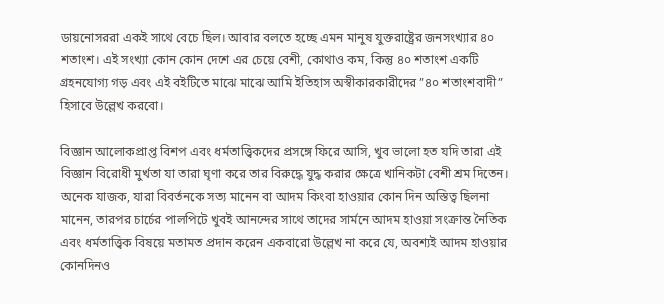ডায়নোসররা একই সাথে বেচে ছিল। আবার বলতে হচ্ছে এমন মানুষ যুক্তরাষ্ট্রের জনসংখ্যার ৪০ শতাংশ। এই সংখ্যা কোন কোন দেশে এর চেয়ে বেশী, কোথাও কম, কিন্তু ৪০ শতাংশ একটি গ্রহনযোগ্য গড় এবং এই বইটিতে মাঝে মাঝে আমি ইতিহাস অস্বীকারকারীদের ”৪০ শতাংশবাদী” হিসাবে ‍উল্লেখ করবো।

বিজ্ঞান আলোকপ্রাপ্ত বিশপ এবং ধর্মতাত্ত্বিকদের প্রসঙ্গে ফিরে আসি, খুব ভালো হত যদি তারা এই বিজ্ঞান বিরোধী মুর্খতা যা তারা ঘৃণা করে তার বিরুদ্ধে যুদ্ধ করার ক্ষেত্রে খানিকটা বেশী শ্রম দিতেন। অনেক যাজক, যারা বিবর্তনকে সত্য মানেন বা আদম কিংবা হাওয়ার কোন দিন অস্তিত্ব ছিলনা মানেন, তারপর চার্চের পালপিটে খুবই আনন্দের সাথে তাদের সার্মনে আদম হাওয়া সংক্রান্ত নৈতিক এবং ধর্মতাত্ত্বিক বিষয়ে মতামত প্রদান করেন একবারো উল্লেখ না করে যে, অবশ্যই আদম হাওয়ার কোনদিনও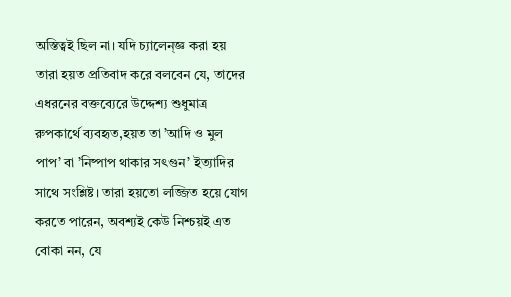অস্তিত্বই ছিল না। যদি চ্যালেন্জ্ঞ করা হয় তারা হয়ত প্রতিবাদ করে বলবেন যে, তাদের এধরনের বক্তব্যেরে উদ্দেশ্য শুধুমাত্র রুপকার্থে ব্যবহৃত,হয়ত তা ’আদি ও মুল পাপ’ বা ’নিষ্পাপ থাকার সৎগুন’ ইত্যাদির সাথে সংশ্লিষ্ট। তারা হয়তো লজ্জিত হয়ে যোগ করতে পারেন, অবশ্যই কেউ নিশ্চয়ই এত বোকা নন, যে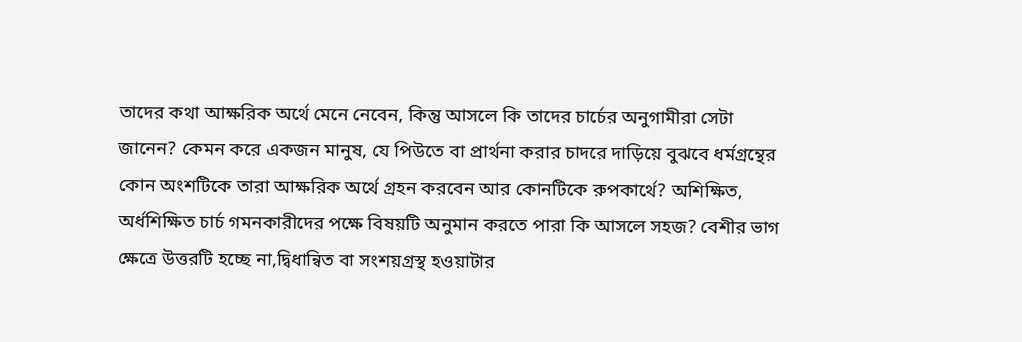তাদের কথা আক্ষরিক অর্থে মেনে নেবেন, কিন্তু আসলে কি তাদের চার্চের অনুগামীরা সেটা জানেন? কেমন করে একজন মানুষ, যে পিউতে বা প্রার্থনা করার চাদরে দাড়িয়ে বুঝবে ধর্মগ্রন্থের কোন অংশটিকে তারা আক্ষরিক অর্থে গ্রহন করবেন আর কোনটিকে রুপকার্থে? অশিক্ষিত, অর্ধশিক্ষিত চার্চ গমনকারীদের পক্ষে বিষয়টি অনুমান করতে পারা কি আসলে সহজ? বেশীর ভাগ ক্ষেত্রে উত্তরটি হচ্ছে না,দ্বিধান্বিত বা সংশয়গ্রস্থ হওয়াটার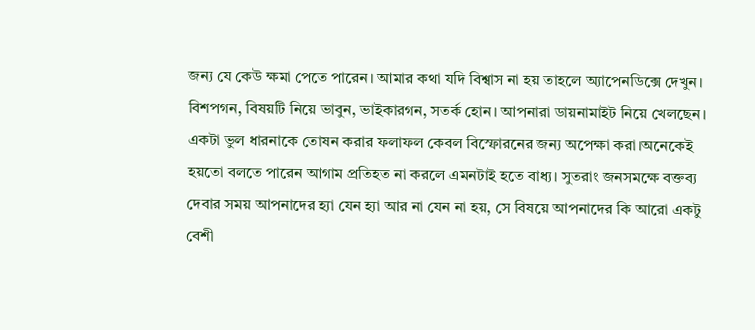জন্য যে কেউ ক্ষমা পেতে পারেন। আমার কথা যদি বিশ্বাস না হয় তাহলে অ্যাপেনডিক্সে দেখুন। বিশপগন, বিষয়টি নিয়ে ভাবুন, ভাইকারগন, সতর্ক হোন। আপনারা ডায়নামাইট নিয়ে খেলছেন। একটা ভুল ধারনাকে তোষন করার ফলাফল কেবল বিস্ফোরনের জন্য অপেক্ষা করা।অনেকেই হয়তো বলতে পারেন আগাম প্রতিহত না করলে এমনটাই হতে বাধ্য। সুতরাং জনসমক্ষে বক্তব্য দেবার সময় আপনাদের হ্যা যেন হ্যা আর না যেন না হয়, সে বিষয়ে আপনাদের কি আরো একটু বেশী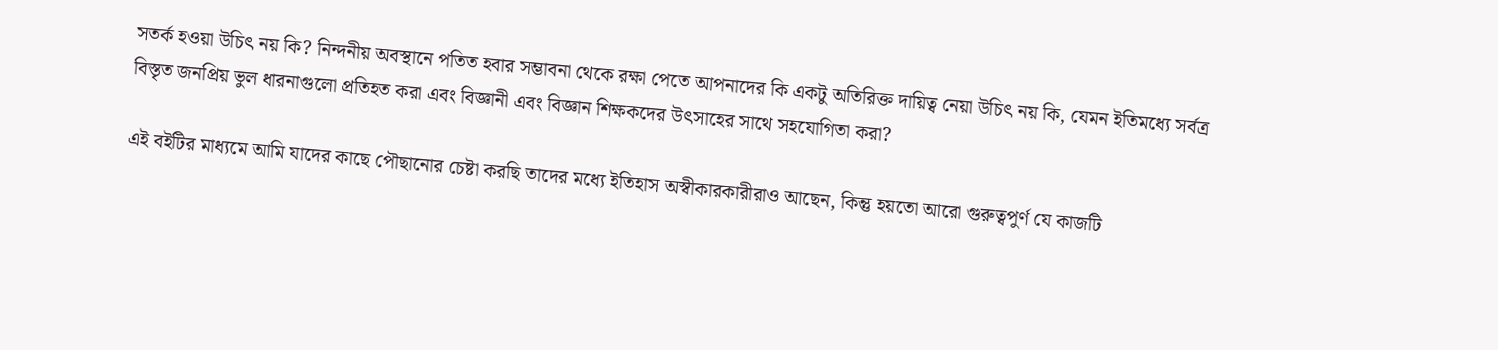সতর্ক হওয়া উচিৎ নয় কি? নিন্দনীয় অবস্থানে পতিত হবার সম্ভাবনা থেকে রক্ষা পেতে আপনাদের কি একটু অতিরিক্ত দায়িত্ব নেয়া উচিৎ নয় কি, যেমন ইতিমধ্যে সর্বত্র বিস্তৃত জনপ্রিয় ভুল ধারনাগুলো প্রতিহত করা এবং বিজ্ঞানী এবং বিজ্ঞান শিক্ষকদের উৎসাহের সাথে সহযোগিতা করা?

এই বইটির মাধ্যমে আমি যাদের কাছে পৌছানোর চেষ্টা করছি তাদের মধ্যে ইতিহাস অস্বীকারকারীরাও আছেন, কিন্তু হয়তো আরো গুরুত্বপুর্ণ যে কাজটি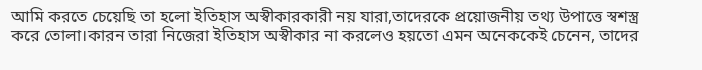আমি করতে চেয়েছি তা হলো ইতিহাস অস্বীকারকারী নয় যারা,তাদেরকে প্রয়োজনীয় তথ্য উপাত্তে স্বশস্ত্র করে তোলা।কারন তারা নিজেরা ইতিহাস অস্বীকার না করলেও হয়তো এমন অনেককেই চেনেন, তাদের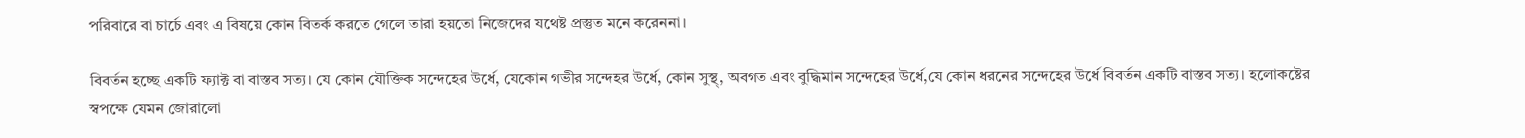পরিবারে বা চার্চে এবং এ বিষয়ে কোন বিতর্ক করতে গেলে তারা হয়তো নিজেদের যথেষ্ট প্রস্তুত মনে করেননা।

বিবর্তন হচ্ছে একটি ফ্যাক্ট বা বাস্তব সত্য। যে কোন যৌক্তিক সন্দেহের উর্ধে, যেকোন গভীর সন্দেহর উর্ধে, কোন সুস্থ্, অবগত এবং বুদ্ধিমান সন্দেহের ‍উর্ধে,যে কোন ধরনের সন্দেহের উর্ধে বিবর্তন একটি বাস্তব সত্য। হলোকষ্টের স্বপক্ষে যেমন জোরালো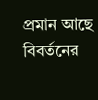প্রমান আছে বিবর্তনের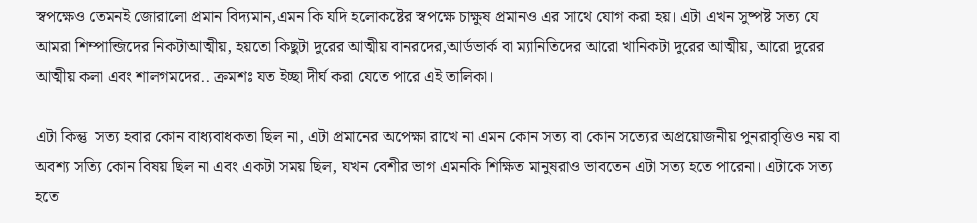স্বপক্ষেও তেমনই জোরালো প্রমান বিদ্যমান,এমন কি যদি হলোকষ্টের স্বপক্ষে চাক্ষুষ প্রমানও এর সাথে যোগ করা হয়। এটা এখন সুষ্পষ্ট সত্য যে আমরা শিম্পান্জিদের নিকটাআত্মীয়, হয়তো কিছুটা দুরের আত্মীয় বানরদের,আর্ডভার্ক বা ম্যানিতিদের আরো খানিকটা দুরের আত্মীয়, আরো দুরের আত্মীয় কলা এবং শালগমদের.. ক্রমশঃ যত ইচ্ছা দীর্ঘ করা যেতে পারে এই তালিকা।

এটা কিন্তু  সত্য হবার কোন বাধ্যবাধকতা ছিল না, এটা প্রমানের অপেক্ষা রাখে না এমন কোন সত্য বা কোন সত্যের অপ্রয়োজনীয় পুনরাবৃত্তিও নয় বা অবশ্য সত্যি কোন বিষয় ছিল না এবং একটা সময় ছিল, যখন বেশীর ভাগ এমনকি শিক্ষিত মানুষরাও ভাবতেন এটা সত্য হতে পারেনা। এটাকে সত্য হতে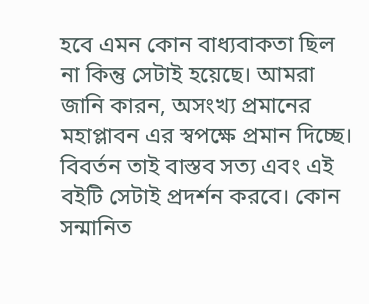হবে এমন কোন বাধ্যবাকতা ছিল না কিন্তু সেটাই হয়েছে। আমরা জানি কারন, অসংখ্য প্রমানের মহাপ্লাবন এর স্বপক্ষে প্রমান দিচ্ছে। বিবর্তন তাই বাস্তব সত্য এবং এই বইটি সেটাই প্রদর্শন করবে। কোন সন্মানিত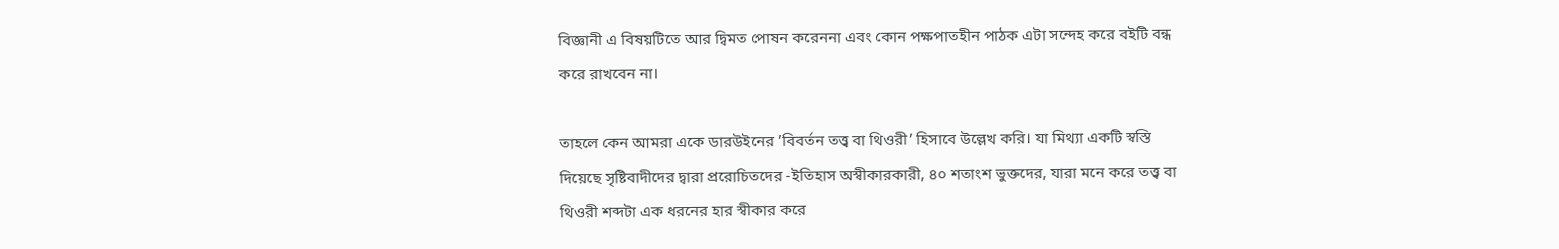বিজ্ঞানী এ বিষয়টিতে আর দ্বিমত পোষন করেননা এবং কোন পক্ষপাতহীন পাঠক এটা সন্দেহ করে বইটি বন্ধ করে রাখবেন না।

তাহলে কেন আমরা একে ডারউইনের ’বিবর্তন তত্ত্ব বা থিওরী’ হিসাবে উল্লেখ করি। যা মিথ্যা একটি স্বস্তি দিয়েছে সৃষ্টিবাদীদের দ্বারা প্ররোচিতদের -ইতিহাস অস্বীকারকারী, ৪০ শতাংশ ভুক্তদের, যারা মনে করে তত্ত্ব বা থিওরী শব্দটা এক ধরনের হার স্বীকার করে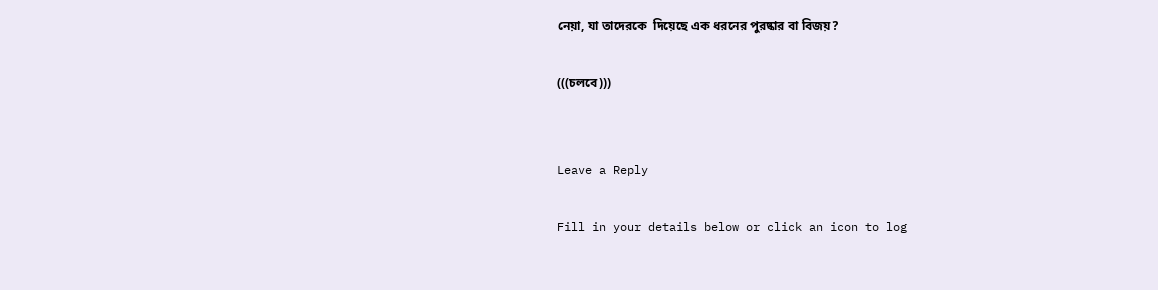নেয়া, যা তাদেরকে  দিয়েছে এক ধরনের পুরষ্কার বা বিজয়?

(((চলবে)))


Leave a Reply

Fill in your details below or click an icon to log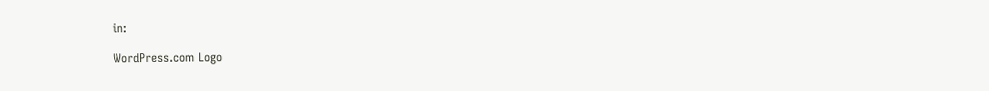in:

WordPress.com Logo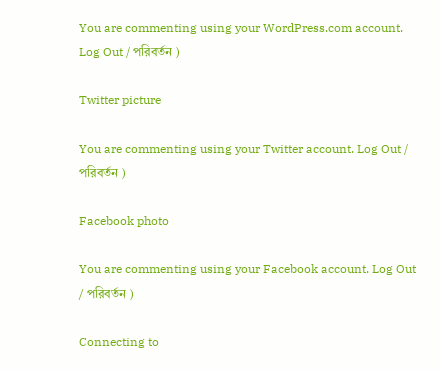You are commenting using your WordPress.com account. Log Out / পরিবর্তন )

Twitter picture

You are commenting using your Twitter account. Log Out / পরিবর্তন )

Facebook photo

You are commenting using your Facebook account. Log Out / পরিবর্তন )

Connecting to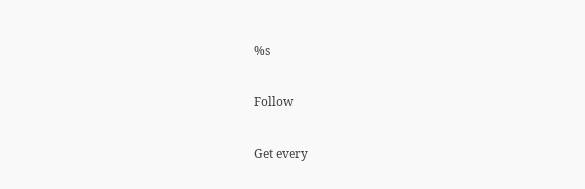%s

Follow

Get every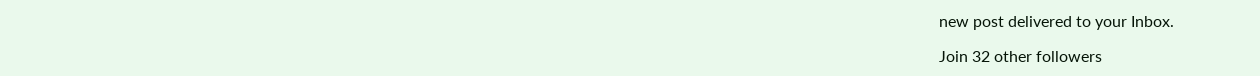new post delivered to your Inbox.

Join 32 other followers